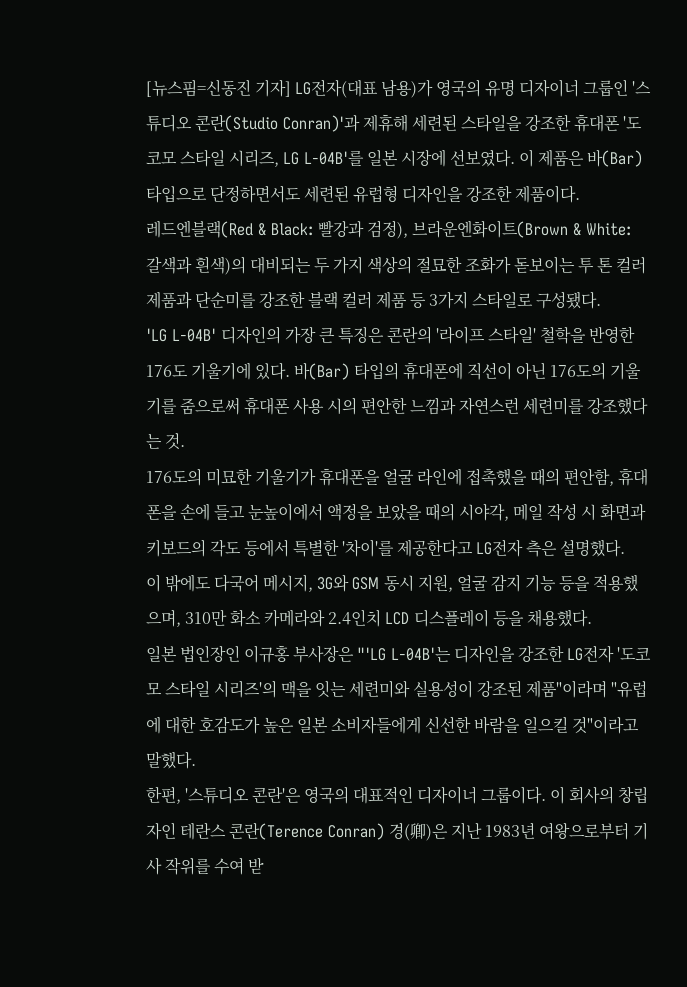[뉴스핌=신동진 기자] LG전자(대표 남용)가 영국의 유명 디자이너 그룹인 '스튜디오 콘란(Studio Conran)'과 제휴해 세련된 스타일을 강조한 휴대폰 '도코모 스타일 시리즈, LG L-04B'를 일본 시장에 선보였다. 이 제품은 바(Bar) 타입으로 단정하면서도 세련된 유럽형 디자인을 강조한 제품이다.
레드엔블랙(Red & Black: 빨강과 검정), 브라운엔화이트(Brown & White: 갈색과 흰색)의 대비되는 두 가지 색상의 절묘한 조화가 돋보이는 투 톤 컬러 제품과 단순미를 강조한 블랙 컬러 제품 등 3가지 스타일로 구성됐다.
'LG L-04B' 디자인의 가장 큰 특징은 콘란의 '라이프 스타일' 철학을 반영한 176도 기울기에 있다. 바(Bar) 타입의 휴대폰에 직선이 아닌 176도의 기울기를 줌으로써 휴대폰 사용 시의 편안한 느낌과 자연스런 세련미를 강조했다는 것.
176도의 미묘한 기울기가 휴대폰을 얼굴 라인에 접촉했을 때의 편안함, 휴대폰을 손에 들고 눈높이에서 액정을 보았을 때의 시야각, 메일 작성 시 화면과 키보드의 각도 등에서 특별한 '차이'를 제공한다고 LG전자 측은 설명했다.
이 밖에도 다국어 메시지, 3G와 GSM 동시 지원, 얼굴 감지 기능 등을 적용했으며, 310만 화소 카메라와 2.4인치 LCD 디스플레이 등을 채용했다.
일본 법인장인 이규홍 부사장은 "'LG L-04B'는 디자인을 강조한 LG전자 '도코모 스타일 시리즈'의 맥을 잇는 세련미와 실용성이 강조된 제품"이라며 "유럽에 대한 호감도가 높은 일본 소비자들에게 신선한 바람을 일으킬 것"이라고 말했다.
한편, '스튜디오 콘란'은 영국의 대표적인 디자이너 그룹이다. 이 회사의 창립자인 테란스 콘란(Terence Conran) 경(卿)은 지난 1983년 여왕으로부터 기사 작위를 수여 받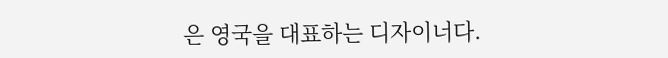은 영국을 대표하는 디자이너다.